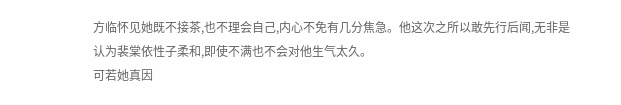方临怀见她既不接茶,也不理会自己,内心不免有几分焦急。他这次之所以敢先行后闻,无非是认为裴棠依性子柔和,即使不满也不会对他生气太久。
可若她真因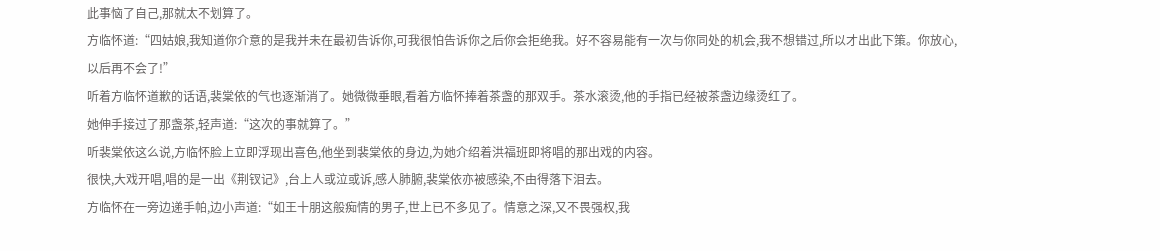此事恼了自己,那就太不划算了。
方临怀道:“四姑娘,我知道你介意的是我并未在最初告诉你,可我很怕告诉你之后你会拒绝我。好不容易能有一次与你同处的机会,我不想错过,所以才出此下策。你放心,以后再不会了!”
听着方临怀道歉的话语,裴棠依的气也逐渐消了。她微微垂眼,看着方临怀捧着茶盏的那双手。茶水滚烫,他的手指已经被茶盏边缘烫红了。
她伸手接过了那盏茶,轻声道:“这次的事就算了。”
听裴棠依这么说,方临怀脸上立即浮现出喜色,他坐到裴棠依的身边,为她介绍着洪福班即将唱的那出戏的内容。
很快,大戏开唱,唱的是一出《荆钗记》,台上人或泣或诉,感人肺腑,裴棠依亦被感染,不由得落下泪去。
方临怀在一旁边递手帕,边小声道:“如王十朋这般痴情的男子,世上已不多见了。情意之深,又不畏强权,我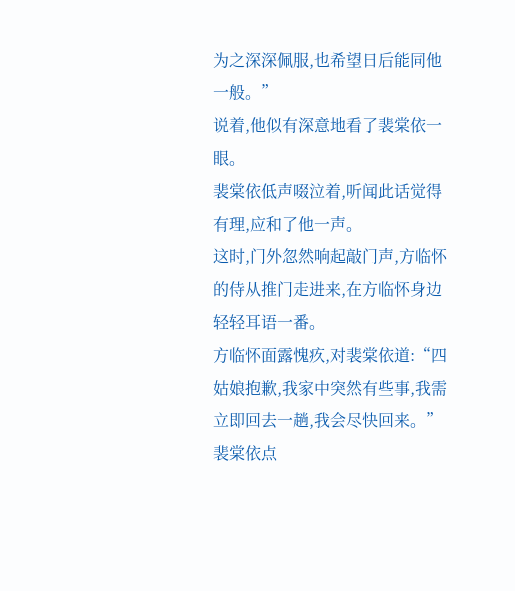为之深深佩服,也希望日后能同他一般。”
说着,他似有深意地看了裴棠依一眼。
裴棠依低声啜泣着,听闻此话觉得有理,应和了他一声。
这时,门外忽然响起敲门声,方临怀的侍从推门走进来,在方临怀身边轻轻耳语一番。
方临怀面露愧疚,对裴棠依道:“四姑娘抱歉,我家中突然有些事,我需立即回去一趟,我会尽快回来。”
裴棠依点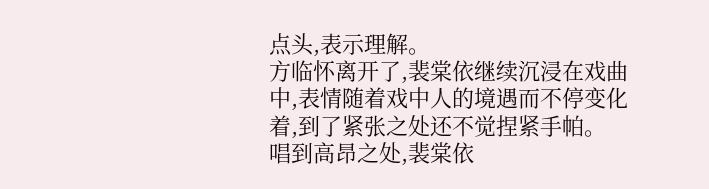点头,表示理解。
方临怀离开了,裴棠依继续沉浸在戏曲中,表情随着戏中人的境遇而不停变化着,到了紧张之处还不觉捏紧手帕。
唱到高昂之处,裴棠依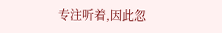专注听着,因此忽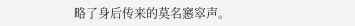略了身后传来的莫名窸窣声。